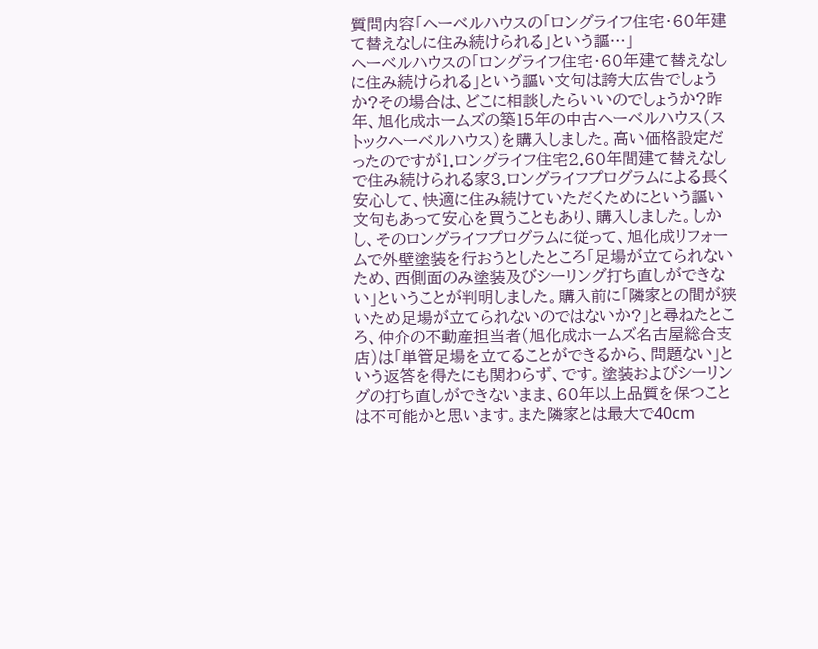質問内容「ヘーベルハウスの「ロングライフ住宅・60年建て替えなしに住み続けられる」という謳…」
ヘーベルハウスの「ロングライフ住宅・60年建て替えなしに住み続けられる」という謳い文句は誇大広告でしょうか?その場合は、どこに相談したらいいのでしょうか?昨年、旭化成ホームズの築15年の中古ヘーベルハウス(ストックヘーベルハウス)を購入しました。高い価格設定だったのですが1.ロングライフ住宅2.60年間建て替えなしで住み続けられる家3.ロングライフプログラムによる長く安心して、快適に住み続けていただくためにという謳い文句もあって安心を買うこともあり、購入しました。しかし、そのロングライフプログラムに従って、旭化成リフォームで外壁塗装を行おうとしたところ「足場が立てられないため、西側面のみ塗装及びシーリング打ち直しができない」ということが判明しました。購入前に「隣家との間が狭いため足場が立てられないのではないか?」と尋ねたところ、仲介の不動産担当者(旭化成ホームズ名古屋総合支店)は「単管足場を立てることができるから、問題ない」という返答を得たにも関わらず、です。塗装およびシーリングの打ち直しができないまま、60年以上品質を保つことは不可能かと思います。また隣家とは最大で40cm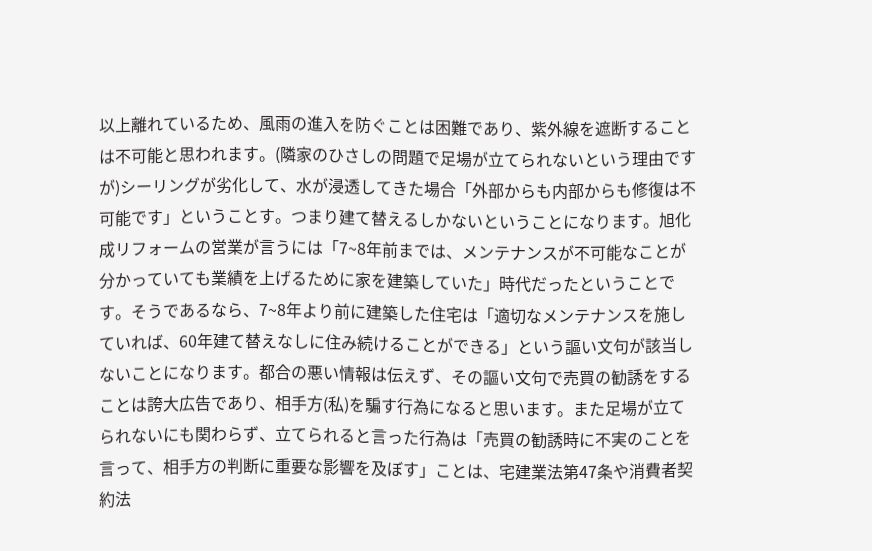以上離れているため、風雨の進入を防ぐことは困難であり、紫外線を遮断することは不可能と思われます。(隣家のひさしの問題で足場が立てられないという理由ですが)シーリングが劣化して、水が浸透してきた場合「外部からも内部からも修復は不可能です」ということす。つまり建て替えるしかないということになります。旭化成リフォームの営業が言うには「7~8年前までは、メンテナンスが不可能なことが分かっていても業績を上げるために家を建築していた」時代だったということです。そうであるなら、7~8年より前に建築した住宅は「適切なメンテナンスを施していれば、60年建て替えなしに住み続けることができる」という謳い文句が該当しないことになります。都合の悪い情報は伝えず、その謳い文句で売買の勧誘をすることは誇大広告であり、相手方(私)を騙す行為になると思います。また足場が立てられないにも関わらず、立てられると言った行為は「売買の勧誘時に不実のことを言って、相手方の判断に重要な影響を及ぼす」ことは、宅建業法第47条や消費者契約法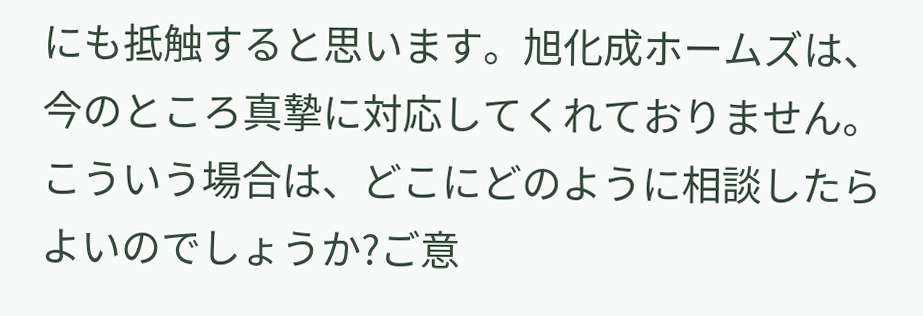にも抵触すると思います。旭化成ホームズは、今のところ真摯に対応してくれておりません。こういう場合は、どこにどのように相談したらよいのでしょうか?ご意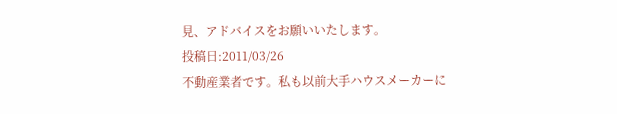見、アドバイスをお願いいたします。
投稿日:2011/03/26
不動産業者です。私も以前大手ハウスメーカーに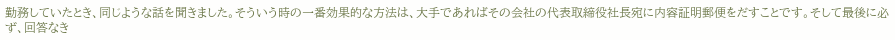勤務していたとき、同じような話を聞きました。そういう時の一番効果的な方法は、大手であればその会社の代表取締役社長宛に内容証明郵便をだすことです。そして最後に必ず、回答なき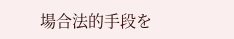場合法的手段を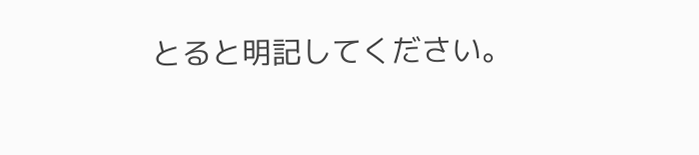とると明記してください。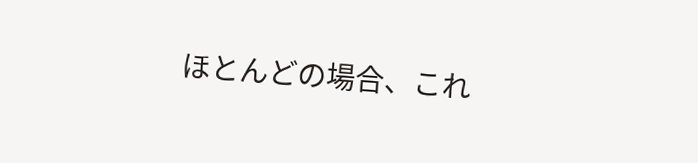ほとんどの場合、これ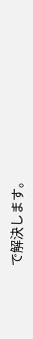で解決します。